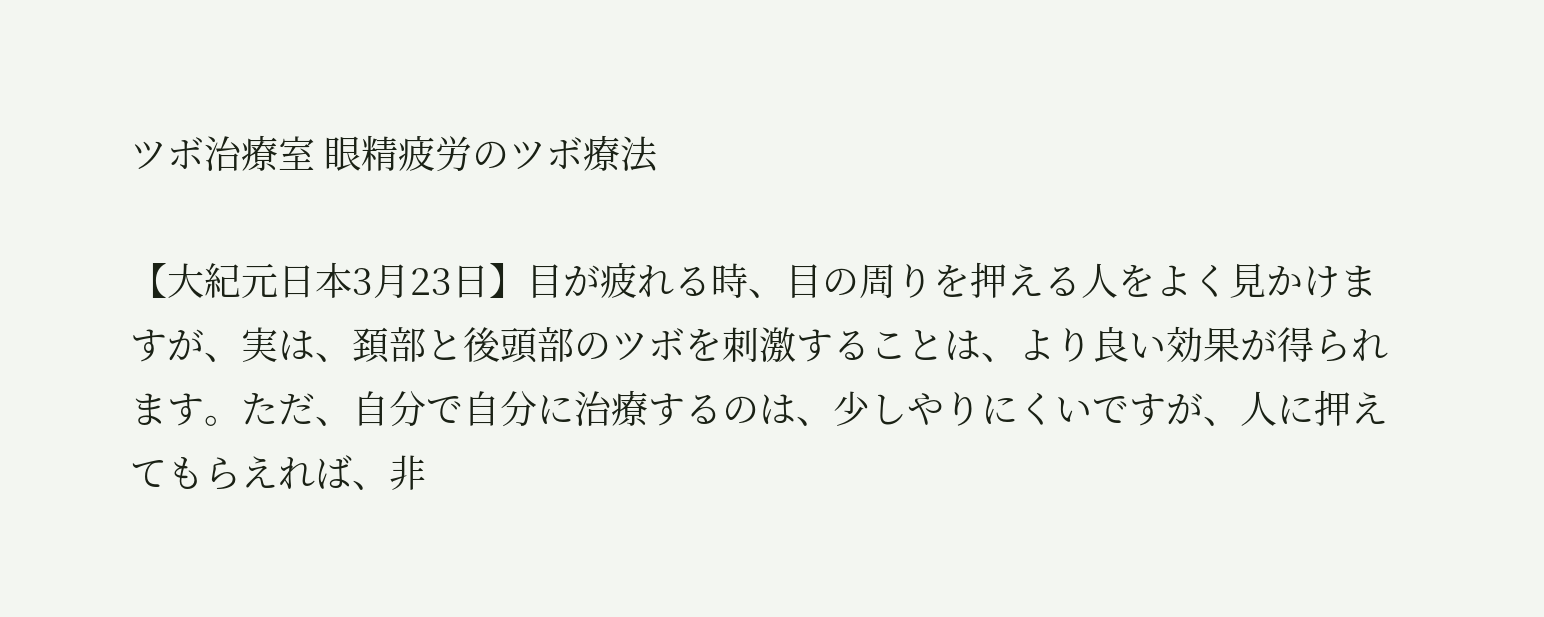ツボ治療室 眼精疲労のツボ療法

【大紀元日本3月23日】目が疲れる時、目の周りを押える人をよく見かけますが、実は、頚部と後頭部のツボを刺激することは、より良い効果が得られます。ただ、自分で自分に治療するのは、少しやりにくいですが、人に押えてもらえれば、非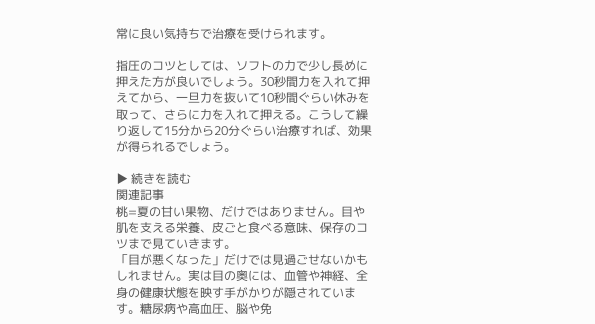常に良い気持ちで治療を受けられます。

指圧のコツとしては、ソフトの力で少し長めに押えた方が良いでしょう。30秒間力を入れて押えてから、一旦力を抜いて10秒間ぐらい休みを取って、さらに力を入れて押える。こうして繰り返して15分から20分ぐらい治療すれば、効果が得られるでしょう。

▶ 続きを読む
関連記事
桃=夏の甘い果物、だけではありません。目や肌を支える栄養、皮ごと食べる意味、保存のコツまで見ていきます。
「目が悪くなった」だけでは見過ごせないかもしれません。実は目の奥には、血管や神経、全身の健康状態を映す手がかりが隠されています。糖尿病や高血圧、脳や免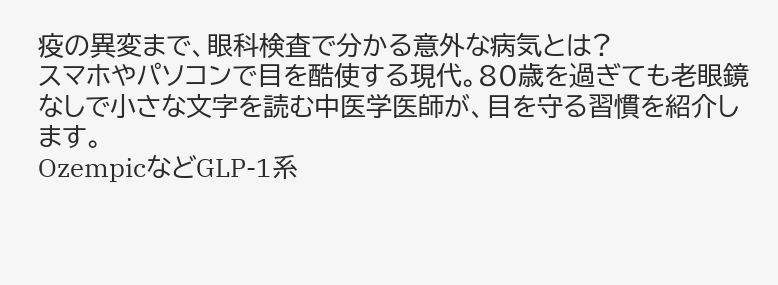疫の異変まで、眼科検査で分かる意外な病気とは?
スマホやパソコンで目を酷使する現代。80歳を過ぎても老眼鏡なしで小さな文字を読む中医学医師が、目を守る習慣を紹介します。
OzempicなどGLP-1系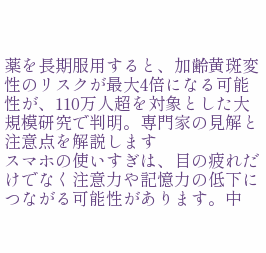薬を長期服用すると、加齢黄斑変性のリスクが最大4倍になる可能性が、110万人超を対象とした大規模研究で判明。専門家の見解と注意点を解説します
スマホの使いすぎは、目の疲れだけでなく注意力や記憶力の低下につながる可能性があります。中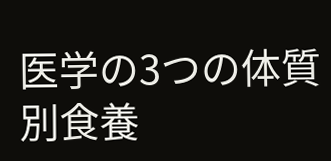医学の3つの体質別食養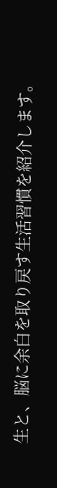生と、脳に余白を取り戻す生活習慣を紹介します。